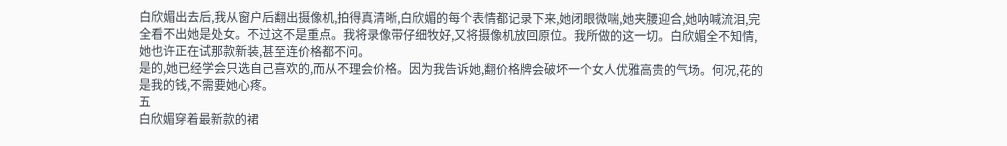白欣媚出去后,我从窗户后翻出摄像机,拍得真清晰,白欣媚的每个表情都记录下来,她闭眼微喘,她夹腰迎合,她呐喊流泪,完全看不出她是处女。不过这不是重点。我将录像带仔细牧好,又将摄像机放回原位。我所做的这一切。白欣媚全不知情,她也许正在试那款新装,甚至连价格都不问。
是的,她已经学会只选自己喜欢的,而从不理会价格。因为我告诉她,翻价格牌会破坏一个女人优雅高贵的气场。何况,花的是我的钱,不需要她心疼。
五
白欣媚穿着最新款的裙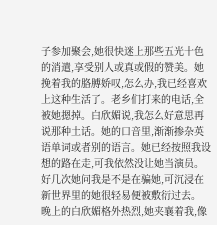子参加聚会,她很快迷上那些五光十色的消遣,享受别人或真或假的赞美。她挽着我的胳膊娇叹,怎么办,我已经喜欢上这种生活了。老乡们打来的电话,全被她摁掉。白欣媚说,我怎么好意思再说那种土话。她的口音里,渐渐掺杂英语单词或者别的语言。她已经按照我设想的路在走,可我依然没让她当演员。好几次她问我是不是在骗她,可沉浸在新世界里的她很轻易便被敷衍过去。
晚上的白欣媚格外热烈,她夹襄着我,像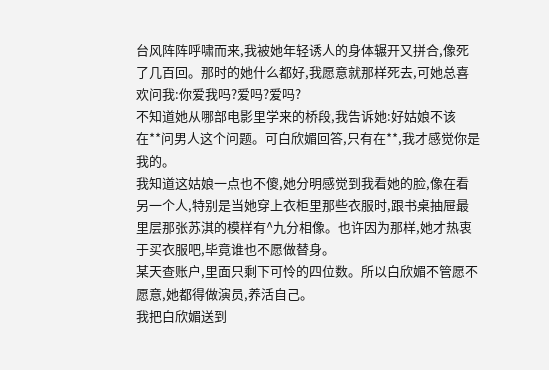台风阵阵呼啸而来,我被她年轻诱人的身体辗开又拼合,像死了几百回。那时的她什么都好,我愿意就那样死去,可她总喜欢问我:你爱我吗?爱吗?爱吗?
不知道她从哪部电影里学来的桥段,我告诉她:好姑娘不该在**问男人这个问题。可白欣媚回答,只有在**,我才感觉你是我的。
我知道这姑娘一点也不傻,她分明感觉到我看她的脸,像在看另一个人,特别是当她穿上衣柜里那些衣服时,跟书桌抽屉最里层那张苏淇的模样有^九分相像。也许因为那样,她才热衷于买衣服吧,毕竟谁也不愿做替身。
某天查账户,里面只剩下可怜的四位数。所以白欣媚不管愿不愿意,她都得做演员,养活自己。
我把白欣媚送到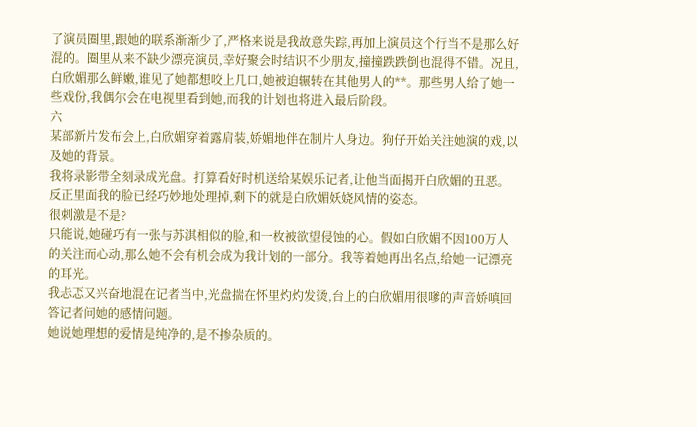了演员圈里,跟她的联系渐渐少了,严格来说是我故意失踪,再加上演员这个行当不是那么好混的。圈里从来不缺少漂亮演员,幸好聚会时结识不少朋友,撞撞跌跌倒也混得不错。况且,白欣媚那么鲜嫩,谁见了她都想咬上几口,她被迫辗转在其他男人的**。那些男人给了她一些戏份,我偶尔会在电视里看到她,而我的计划也将进入最后阶段。
六
某部新片发布会上,白欣媚穿着露肩装,娇媚地伴在制片人身边。狗仔开始关注她演的戏,以及她的背景。
我将录影带全刻录成光盘。打算看好时机送给某娱乐记者,让他当面揭开白欣媚的丑恶。反正里面我的脸已经巧妙地处理掉,剩下的就是白欣媚妖娆风情的姿态。
很刺激是不是?
只能说,她碰巧有一张与苏淇相似的脸,和一枚被欲望侵蚀的心。假如白欣媚不因100万人的关注而心动,那么她不会有机会成为我计划的一部分。我等着她再出名点,给她一记漂亮的耳光。
我忐忑又兴奋地混在记者当中,光盘揣在怀里灼灼发烫,台上的白欣媚用很嗲的声音娇嗔回答记者问她的感情问题。
她说她理想的爱情是纯净的,是不掺杂质的。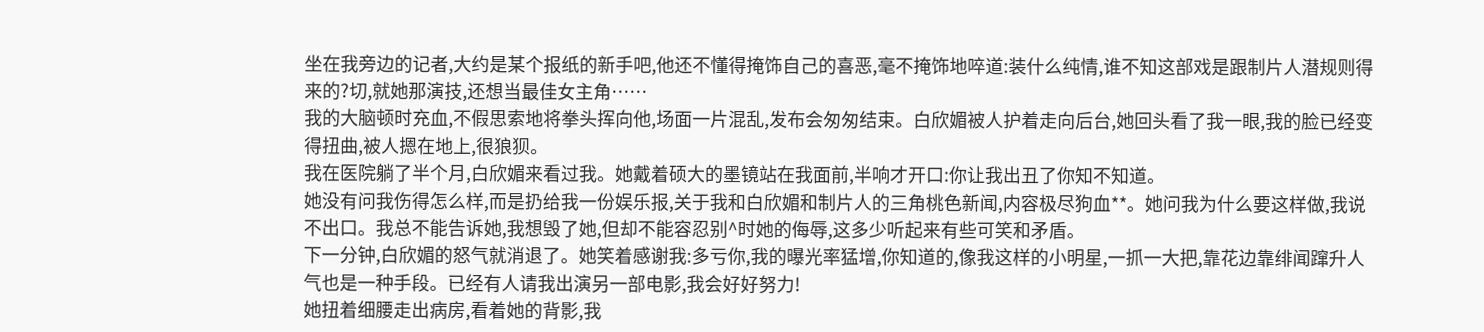坐在我旁边的记者,大约是某个报纸的新手吧,他还不懂得掩饰自己的喜恶,毫不掩饰地啐道:装什么纯情,谁不知这部戏是跟制片人潜规则得来的?切,就她那演技,还想当最佳女主角……
我的大脑顿时充血,不假思索地将拳头挥向他,场面一片混乱,发布会匆匆结束。白欣媚被人护着走向后台,她回头看了我一眼,我的脸已经变得扭曲,被人摁在地上,很狼狈。
我在医院躺了半个月,白欣媚来看过我。她戴着硕大的墨镜站在我面前,半响才开口:你让我出丑了你知不知道。
她没有问我伤得怎么样,而是扔给我一份娱乐报,关于我和白欣媚和制片人的三角桃色新闻,内容极尽狗血**。她问我为什么要这样做,我说不出口。我总不能告诉她,我想毁了她,但却不能容忍别^时她的侮辱,这多少听起来有些可笑和矛盾。
下一分钟,白欣媚的怒气就消退了。她笑着感谢我:多亏你,我的曝光率猛增,你知道的,像我这样的小明星,一抓一大把,靠花边靠绯闻蹿升人气也是一种手段。已经有人请我出演另一部电影,我会好好努力!
她扭着细腰走出病房,看着她的背影,我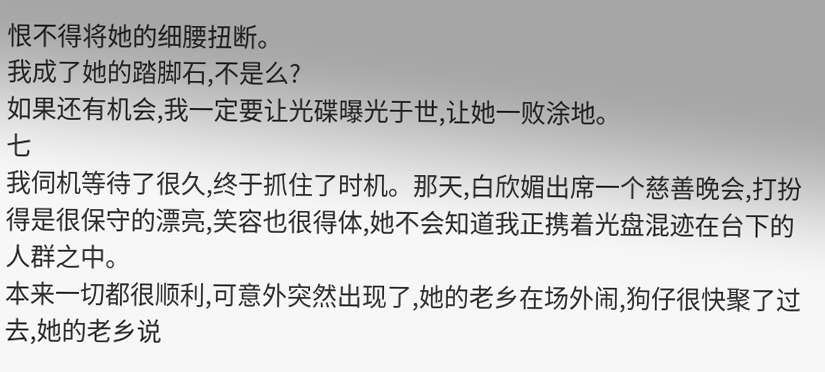恨不得将她的细腰扭断。
我成了她的踏脚石,不是么?
如果还有机会,我一定要让光碟曝光于世,让她一败涂地。
七
我伺机等待了很久,终于抓住了时机。那天,白欣媚出席一个慈善晚会,打扮得是很保守的漂亮,笑容也很得体,她不会知道我正携着光盘混迹在台下的人群之中。
本来一切都很顺利,可意外突然出现了,她的老乡在场外闹,狗仔很快聚了过去,她的老乡说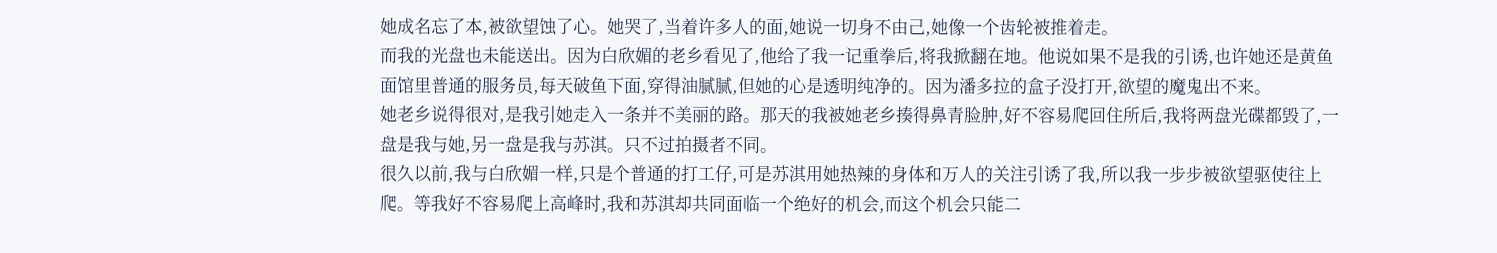她成名忘了本,被欲望蚀了心。她哭了,当着许多人的面,她说一切身不由己,她像一个齿轮被推着走。
而我的光盘也未能送出。因为白欣媚的老乡看见了,他给了我一记重拳后,将我掀翻在地。他说如果不是我的引诱,也许她还是黄鱼面馆里普通的服务员,每天破鱼下面,穿得油腻腻,但她的心是透明纯净的。因为潘多拉的盒子没打开,欲望的魔鬼出不来。
她老乡说得很对,是我引她走入一条并不美丽的路。那天的我被她老乡揍得鼻青脸肿,好不容易爬回住所后,我将两盘光碟都毁了,一盘是我与她,另一盘是我与苏淇。只不过拍摄者不同。
很久以前,我与白欣媚一样,只是个普通的打工仔,可是苏淇用她热辣的身体和万人的关注引诱了我,所以我一步步被欲望驱使往上爬。等我好不容易爬上高峰时,我和苏淇却共同面临一个绝好的机会,而这个机会只能二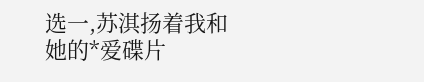选一,苏淇扬着我和她的*爱碟片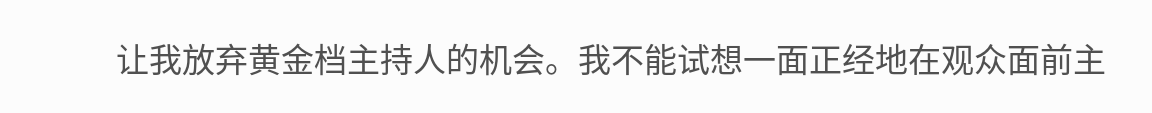让我放弃黄金档主持人的机会。我不能试想一面正经地在观众面前主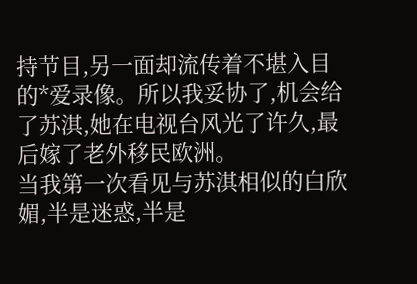持节目,另一面却流传着不堪入目的*爱录像。所以我妥协了,机会给了苏淇,她在电视台风光了许久,最后嫁了老外移民欧洲。
当我第一次看见与苏淇相似的白欣媚,半是迷惑,半是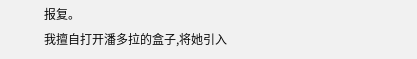报复。
我擅自打开潘多拉的盒子,将她引入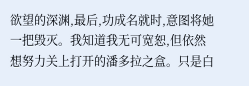欲望的深渊,最后,功成名就时,意图将她一把毁灭。我知道我无可宽恕,但依然想努力关上打开的潘多拉之盒。只是白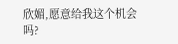欣媚,愿意给我这个机会吗?